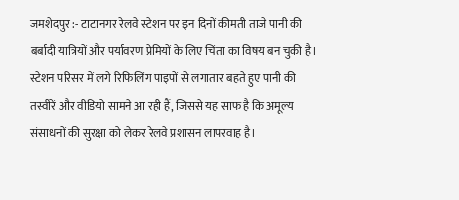जमशेदपुर :- टाटानगर रेलवे स्टेशन पर इन दिनों कीमती ताजे पानी की बर्बादी यात्रियों और पर्यावरण प्रेमियों के लिए चिंता का विषय बन चुकी है। स्टेशन परिसर में लगे रिफिलिंग पाइपों से लगातार बहते हुए पानी की तस्वीरें और वीडियो सामने आ रही हैं, जिससे यह साफ है कि अमूल्य संसाधनों की सुरक्षा को लेकर रेलवे प्रशासन लापरवाह है।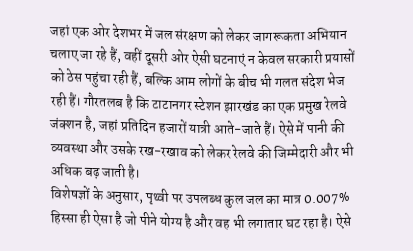जहां एक ओर देशभर में जल संरक्षण को लेकर जागरूकता अभियान चलाए जा रहे हैं, वहीं दूसरी ओर ऐसी घटनाएं न केवल सरकारी प्रयासों को ठेस पहुंचा रही हैं, बल्कि आम लोगों के बीच भी गलत संदेश भेज रही हैं। गौरतलब है कि टाटानगर स्टेशन झारखंड का एक प्रमुख रेलवे जंक्शन है, जहां प्रतिदिन हजारों यात्री आते-जाते हैं। ऐसे में पानी की व्यवस्था और उसके रख-रखाव को लेकर रेलवे की जिम्मेदारी और भी अधिक बढ़ जाती है।
विशेषज्ञों के अनुसार, पृथ्वी पर उपलब्ध कुल जल का मात्र 0.007% हिस्सा ही ऐसा है जो पीने योग्य है और वह भी लगातार घट रहा है। ऐसे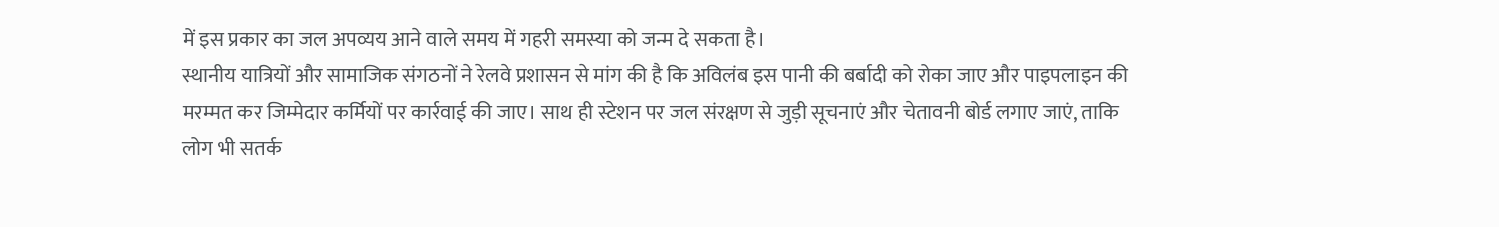में इस प्रकार का जल अपव्यय आने वाले समय में गहरी समस्या को जन्म दे सकता है।
स्थानीय यात्रियों और सामाजिक संगठनों ने रेलवे प्रशासन से मांग की है कि अविलंब इस पानी की बर्बादी को रोका जाए और पाइपलाइन की मरम्मत कर जिम्मेदार कर्मियों पर कार्रवाई की जाए। साथ ही स्टेशन पर जल संरक्षण से जुड़ी सूचनाएं और चेतावनी बोर्ड लगाए जाएं, ताकि लोग भी सतर्क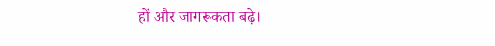हों और जागरूकता बढ़े।